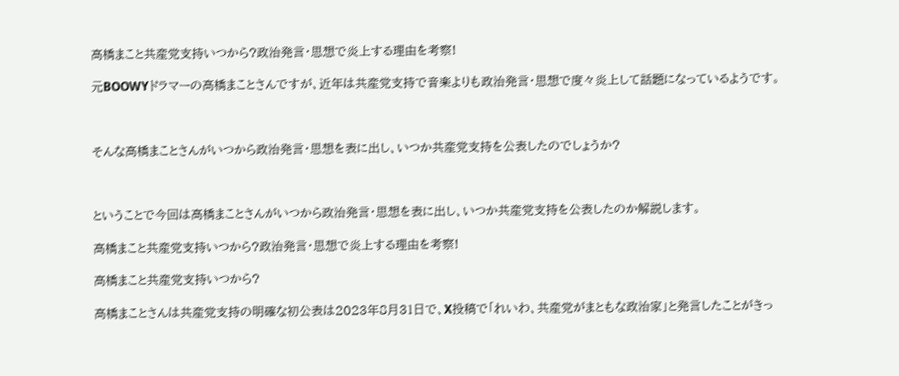高橋まこと共産党支持いつから?政治発言・思想で炎上する理由を考察!

元BOOWYドラマーの高橋まことさんですが、近年は共産党支持で音楽よりも政治発言・思想で度々炎上して話題になっているようです。



そんな高橋まことさんがいつから政治発言・思想を表に出し、いつか共産党支持を公表したのでしょうか?



ということで今回は高橋まことさんがいつから政治発言・思想を表に出し、いつか共産党支持を公表したのか解説します。

高橋まこと共産党支持いつから?政治発言・思想で炎上する理由を考察!

高橋まこと共産党支持いつから?

高橋まことさんは共産党支持の明確な初公表は2023年8月31日で、X投稿で「れいわ、共産党がまともな政治家」と発言したことがきっ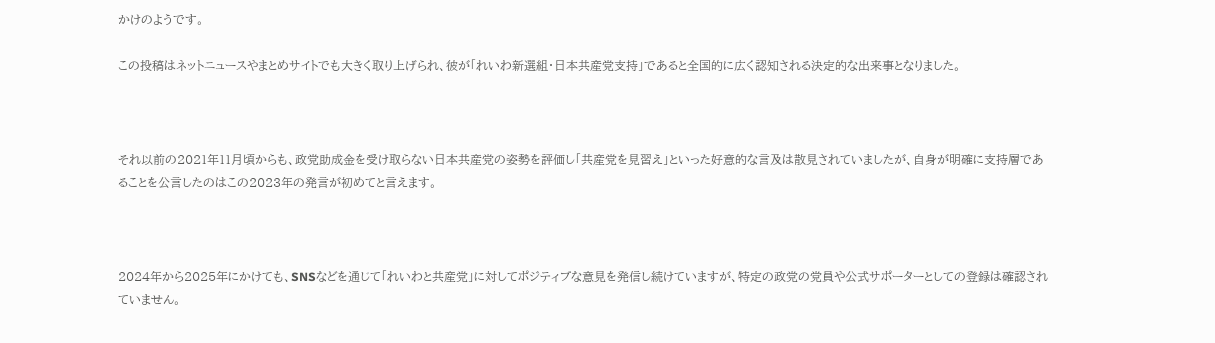かけのようです。

この投稿はネットニュースやまとめサイトでも大きく取り上げられ、彼が「れいわ新選組・日本共産党支持」であると全国的に広く認知される決定的な出来事となりました。



それ以前の2021年11月頃からも、政党助成金を受け取らない日本共産党の姿勢を評価し「共産党を見習え」といった好意的な言及は散見されていましたが、自身が明確に支持層であることを公言したのはこの2023年の発言が初めてと言えます。



2024年から2025年にかけても、SNSなどを通じて「れいわと共産党」に対してポジティブな意見を発信し続けていますが、特定の政党の党員や公式サポーターとしての登録は確認されていません。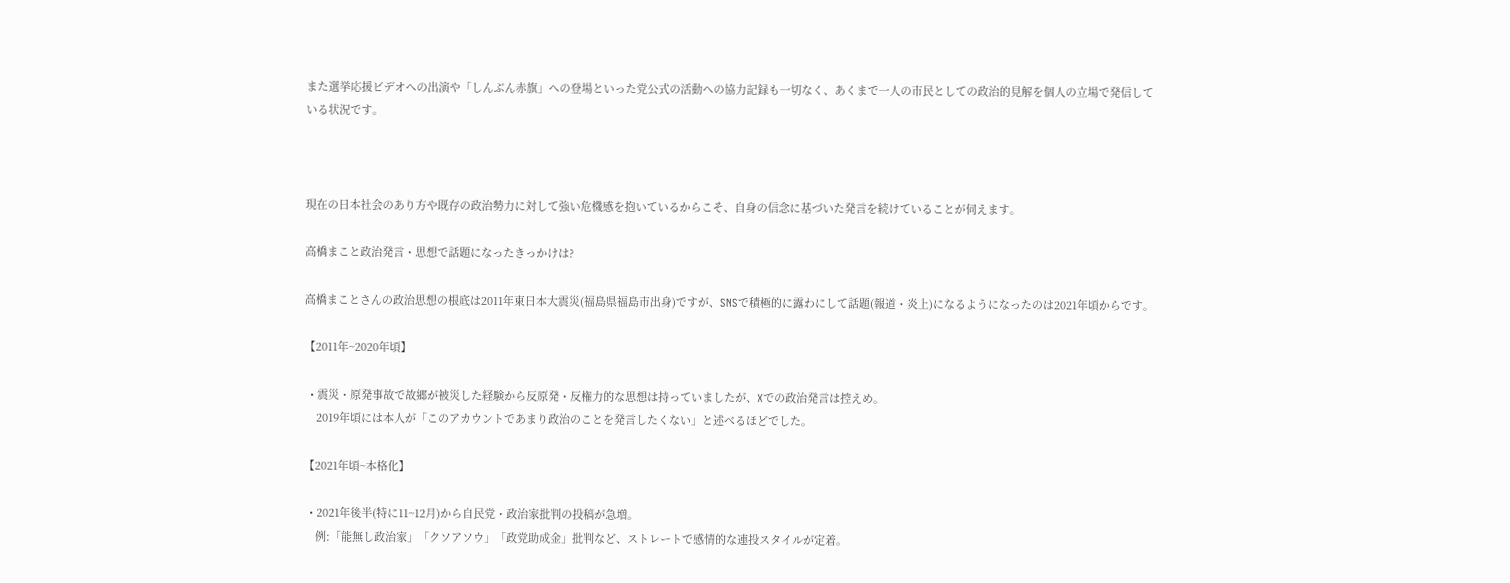また選挙応援ビデオへの出演や「しんぶん赤旗」への登場といった党公式の活動への協力記録も一切なく、あくまで一人の市民としての政治的見解を個人の立場で発信している状況です。



現在の日本社会のあり方や既存の政治勢力に対して強い危機感を抱いているからこそ、自身の信念に基づいた発言を続けていることが伺えます。

高橋まこと政治発言・思想で話題になったきっかけは?

高橋まことさんの政治思想の根底は2011年東日本大震災(福島県福島市出身)ですが、SNSで積極的に露わにして話題(報道・炎上)になるようになったのは2021年頃からです。

【2011年~2020年頃】

  • 震災・原発事故で故郷が被災した経験から反原発・反権力的な思想は持っていましたが、Xでの政治発言は控えめ。
    2019年頃には本人が「このアカウントであまり政治のことを発言したくない」と述べるほどでした。

【2021年頃~本格化】

  • 2021年後半(特に11~12月)から自民党・政治家批判の投稿が急増。
    例:「能無し政治家」「クソアソウ」「政党助成金」批判など、ストレートで感情的な連投スタイルが定着。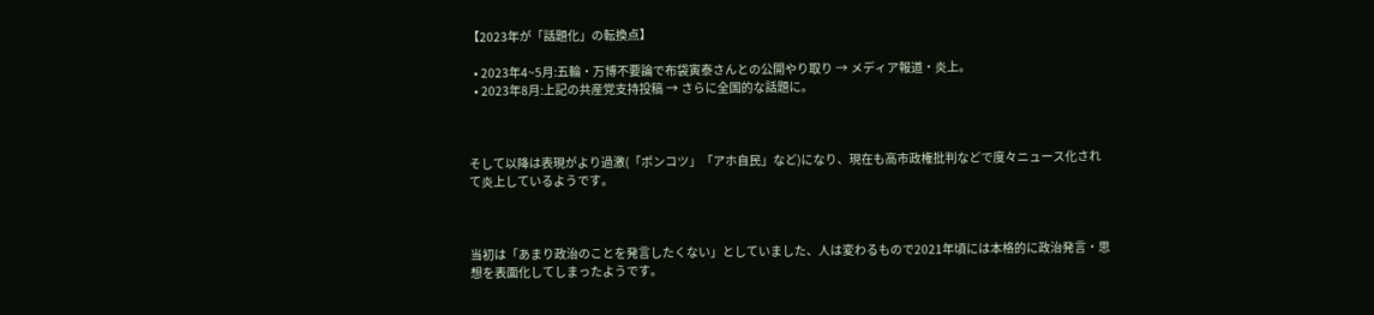【2023年が「話題化」の転換点】

  • 2023年4~5月:五輪・万博不要論で布袋寅泰さんとの公開やり取り → メディア報道・炎上。
  • 2023年8月:上記の共産党支持投稿 → さらに全国的な話題に。



そして以降は表現がより過激(「ポンコツ」「アホ自民」など)になり、現在も高市政権批判などで度々ニュース化されて炎上しているようです。



当初は「あまり政治のことを発言したくない」としていました、人は変わるもので2021年頃には本格的に政治発言・思想を表面化してしまったようです。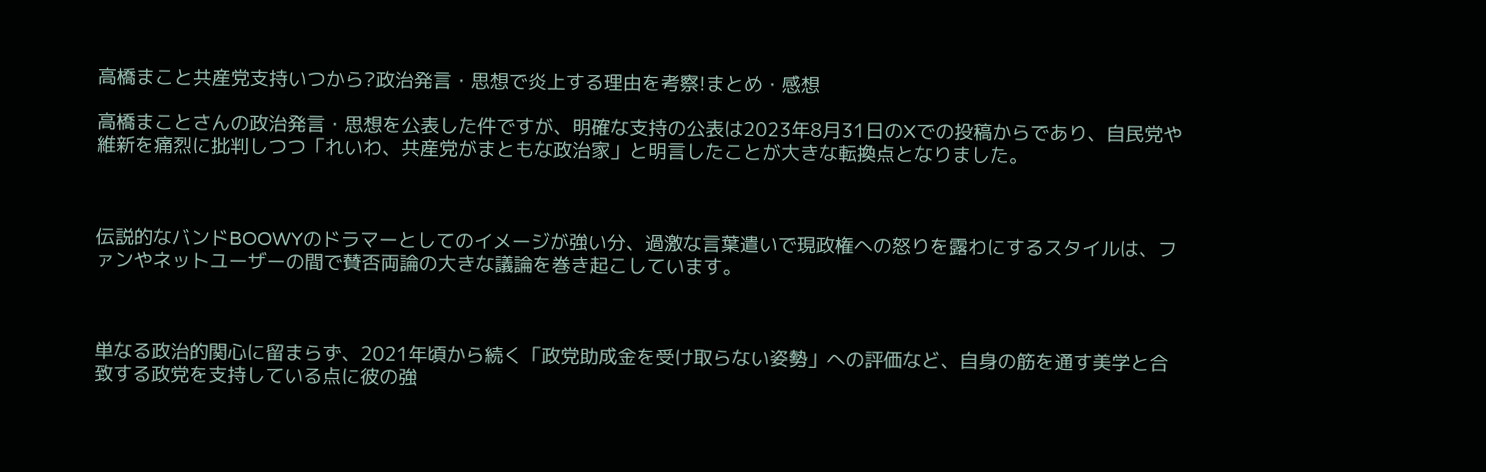高橋まこと共産党支持いつから?政治発言・思想で炎上する理由を考察!まとめ・感想

高橋まことさんの政治発言・思想を公表した件ですが、明確な支持の公表は2023年8月31日のXでの投稿からであり、自民党や維新を痛烈に批判しつつ「れいわ、共産党がまともな政治家」と明言したことが大きな転換点となりました。



伝説的なバンドBOOWYのドラマーとしてのイメージが強い分、過激な言葉遣いで現政権への怒りを露わにするスタイルは、ファンやネットユーザーの間で賛否両論の大きな議論を巻き起こしています。



単なる政治的関心に留まらず、2021年頃から続く「政党助成金を受け取らない姿勢」への評価など、自身の筋を通す美学と合致する政党を支持している点に彼の強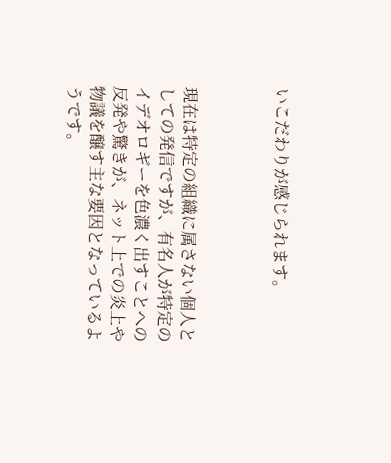いこだわりが感じられます。



現在は特定の組織に属さない個人としての発信ですが、有名人が特定のイデオロギーを色濃く出すことへの反発や驚きが、ネット上での炎上や物議を醸す主な要因となっているようです。